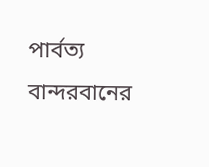পার্বত্য বান্দরবানের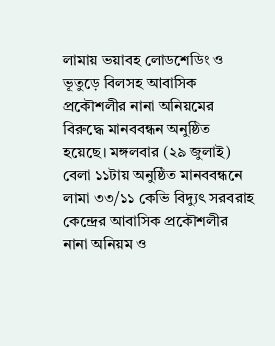লামায় ভয়াবহ লোডশেডিং ও ভূতুড়ে বিলসহ আবাসিক প্রকৌশলীর নানা অনিয়মের বিরুদ্ধে মানববন্ধন অনুষ্ঠিত হয়েছে। মঙ্গলবার (২৯ জুলাই) বেলা ১১টায় অনুষ্ঠিত মানববন্ধনে লামা ৩৩/১১ কেভি বিদ্যুৎ সরবরাহ কেন্দ্রের আবাসিক প্রকৌশলীর নানা অনিয়ম ও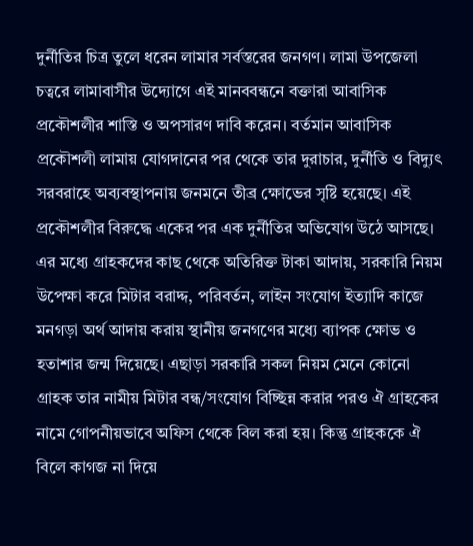দুর্নীতির চিত্র তুলে ধরেন লামার সর্বস্তরের জনগণ। লামা উপজেলা চত্বরে লামাবাসীর উদ্যোগে এই মানববন্ধনে বক্তারা আবাসিক প্রকৌশলীর শাস্তি ও অপসারণ দাবি করেন। বর্তমান আবাসিক প্রকৌশলী লামায় যোগদানের পর থেকে তার দুরাচার, দুর্নীতি ও বিদ্যুৎ সরবরাহে অব্যবস্থাপনায় জনমনে তীব্র ক্ষোভের সৃষ্টি হয়েছে। এই প্রকৌশলীর বিরুদ্ধে একের পর এক দুর্নীতির অভিযোগ উঠে আসছে। এর মধ্যে গ্রাহকদের কাছ থেকে অতিরিক্ত টাকা আদায়, সরকারি নিয়ম উপেক্ষা করে মিটার বরাদ্দ, পরিবর্তন, লাইন সংযোগ ইত্যাদি কাজে মনগড়া অর্থ আদায় করায় স্থানীয় জনগণের মধ্যে ব্যাপক ক্ষোভ ও হতাশার জন্ম দিয়েছে। এছাড়া সরকারি সকল নিয়ম মেনে কোনো গ্রাহক তার নামীয় মিটার বন্ধ/সংযোগ বিচ্ছিন্ন করার পরও ঐ গ্রাহকের নামে গোপনীয়ভাবে অফিস থেকে বিল করা হয়। কিন্তু গ্রাহককে ঐ বিলে কাগজ না দিয়ে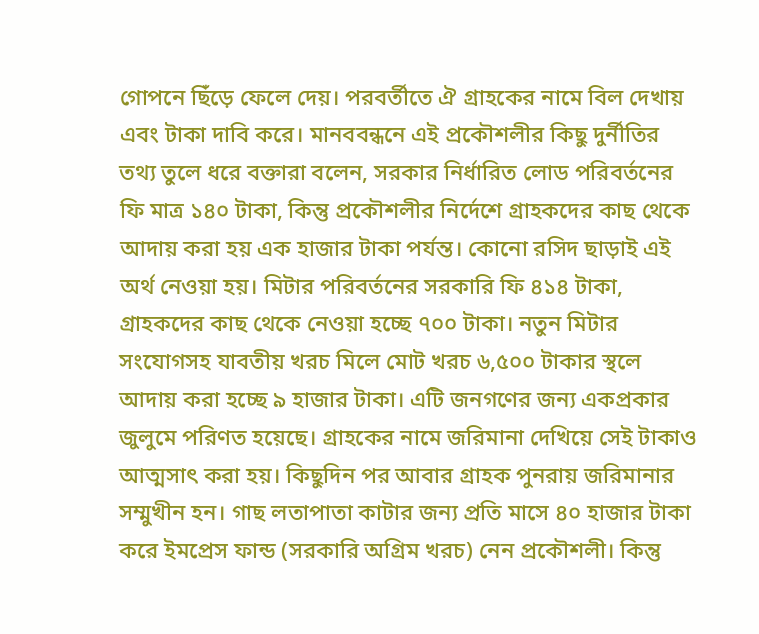গোপনে ছিঁড়ে ফেলে দেয়। পরবর্তীতে ঐ গ্রাহকের নামে বিল দেখায় এবং টাকা দাবি করে। মানববন্ধনে এই প্রকৌশলীর কিছু দুর্নীতির তথ্য তুলে ধরে বক্তারা বলেন, সরকার নির্ধারিত লোড পরিবর্তনের ফি মাত্র ১৪০ টাকা, কিন্তু প্রকৌশলীর নির্দেশে গ্রাহকদের কাছ থেকে আদায় করা হয় এক হাজার টাকা পর্যন্ত। কোনো রসিদ ছাড়াই এই অর্থ নেওয়া হয়। মিটার পরিবর্তনের সরকারি ফি ৪১৪ টাকা, গ্রাহকদের কাছ থেকে নেওয়া হচ্ছে ৭০০ টাকা। নতুন মিটার সংযোগসহ যাবতীয় খরচ মিলে মোট খরচ ৬,৫০০ টাকার স্থলে আদায় করা হচ্ছে ৯ হাজার টাকা। এটি জনগণের জন্য একপ্রকার জুলুমে পরিণত হয়েছে। গ্রাহকের নামে জরিমানা দেখিয়ে সেই টাকাও আত্মসাৎ করা হয়। কিছুদিন পর আবার গ্রাহক পুনরায় জরিমানার সম্মুখীন হন। গাছ লতাপাতা কাটার জন্য প্রতি মাসে ৪০ হাজার টাকা করে ইমপ্রেস ফান্ড (সরকারি অগ্রিম খরচ) নেন প্রকৌশলী। কিন্তু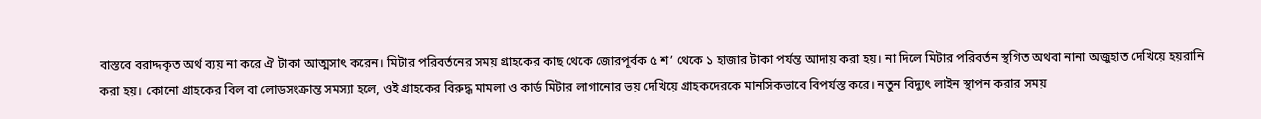বাস্তবে বরাদ্দকৃত অর্থ ব্যয় না করে ঐ টাকা আত্মসাৎ করেন। মিটার পরিবর্তনের সময় গ্রাহকের কাছ থেকে জোরপূর্বক ৫ শ’ থেকে ১ হাজার টাকা পর্যন্ত আদায় করা হয়। না দিলে মিটার পরিবর্তন স্থগিত অথবা নানা অজুহাত দেখিয়ে হয়রানি করা হয়। কোনো গ্রাহকের বিল বা লোডসংক্রান্ত সমস্যা হলে, ওই গ্রাহকের বিরুদ্ধ মামলা ও কার্ড মিটার লাগানোর ভয় দেখিয়ে গ্রাহকদেরকে মানসিকভাবে বিপর্যস্ত করে। নতুন বিদ্যুৎ লাইন স্থাপন করার সময়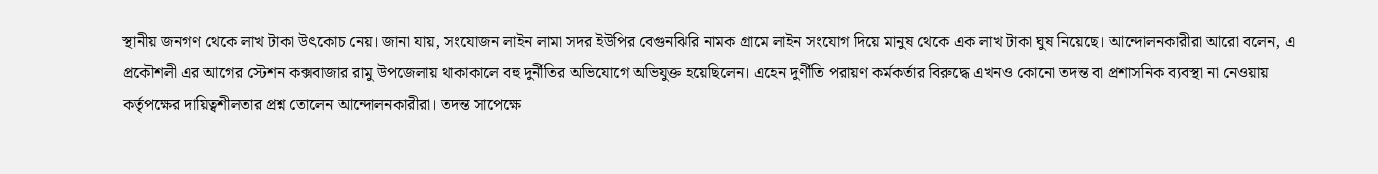স্থানীয় জনগণ থেকে লাখ টাকা উৎকোচ নেয়। জানা যায়, সংযোজন লাইন লামা সদর ইউপির বেগুনঝিরি নামক গ্রামে লাইন সংযোগ দিয়ে মানুষ থেকে এক লাখ টাকা ঘুষ নিয়েছে। আন্দোলনকারীরা আরো বলেন, এ প্রকৌশলী এর আগের স্টেশন কক্সবাজার রামু উপজেলায় থাকাকালে বহু দুর্নীতির অভিযোগে অভিযুক্ত হয়েছিলেন। এহেন দুর্ণীতি পরায়ণ কর্মকর্তার বিরুদ্ধে এখনও কোনো তদন্ত বা প্রশাসনিক ব্যবস্থা না নেওয়ায় কর্তৃপক্ষের দায়িত্বশীলতার প্রশ্ন তোলেন আন্দোলনকারীরা। তদন্ত সাপেক্ষে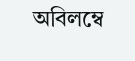অবিলম্বে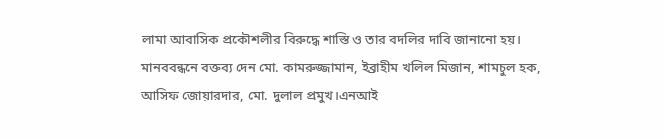লামা আবাসিক প্রকৌশলীর বিরুদ্ধে শাস্তি ও তার বদলির দাবি জানানো হয়। মানববন্ধনে বক্তব্য দেন মো. কামরুজ্জামান, ইব্রাহীম খলিল মিজান, শামচুল হক, আসিফ জোয়ারদার, মো. দুলাল প্রমুখ।এনআই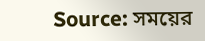Source: সময়ের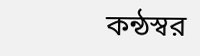কন্ঠস্বর